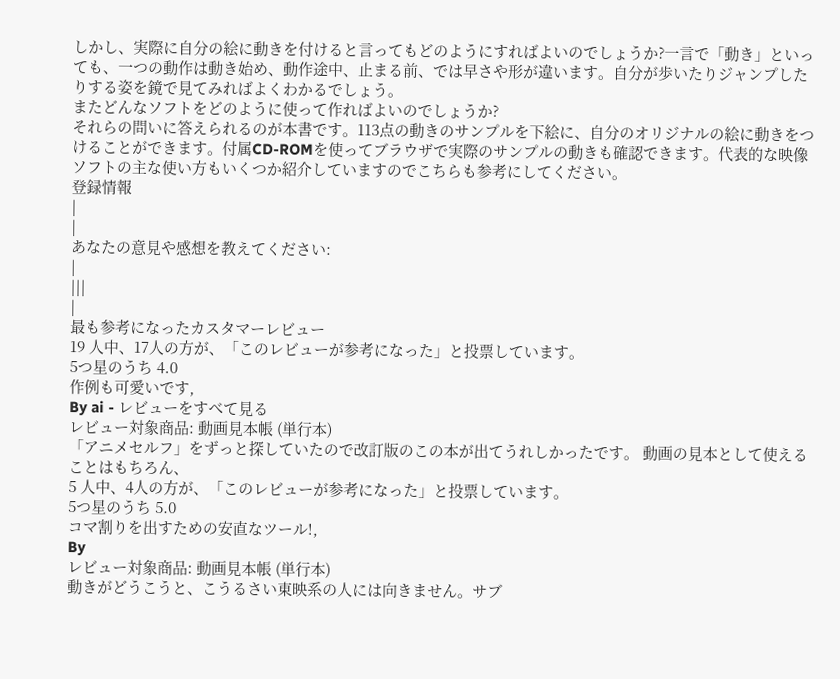しかし、実際に自分の絵に動きを付けると言ってもどのようにすればよいのでしょうか?一言で「動き」といっても、一つの動作は動き始め、動作途中、止まる前、では早さや形が違います。自分が歩いたりジャンプしたりする姿を鏡で見てみればよくわかるでしょう。
またどんなソフトをどのように使って作ればよいのでしょうか?
それらの問いに答えられるのが本書です。113点の動きのサンプルを下絵に、自分のオリジナルの絵に動きをつけることができます。付属CD-ROMを使ってブラウザで実際のサンプルの動きも確認できます。代表的な映像ソフトの主な使い方もいくつか紹介していますのでこちらも参考にしてください。
登録情報
|
|
あなたの意見や感想を教えてください:
|
|||
|
最も参考になったカスタマーレビュー
19 人中、17人の方が、「このレビューが参考になった」と投票しています。
5つ星のうち 4.0
作例も可愛いです,
By ai - レビューをすべて見る
レビュー対象商品: 動画見本帳 (単行本)
「アニメセルフ」をずっと探していたので改訂版のこの本が出てうれしかったです。 動画の見本として使えることはもちろん、
5 人中、4人の方が、「このレビューが参考になった」と投票しています。
5つ星のうち 5.0
コマ割りを出すための安直なツール!,
By
レビュー対象商品: 動画見本帳 (単行本)
動きがどうこうと、こうるさい東映系の人には向きません。サブ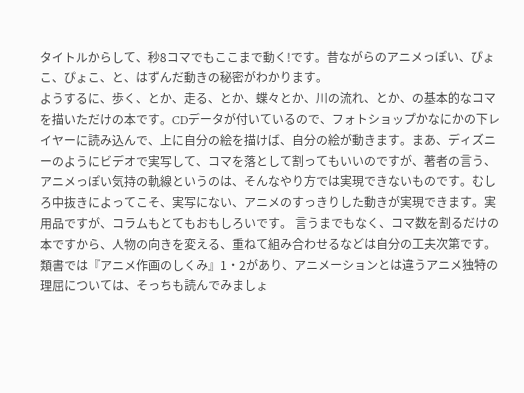タイトルからして、秒8コマでもここまで動く!です。昔ながらのアニメっぽい、ぴょこ、ぴょこ、と、はずんだ動きの秘密がわかります。
ようするに、歩く、とか、走る、とか、蝶々とか、川の流れ、とか、の基本的なコマを描いただけの本です。CDデータが付いているので、フォトショップかなにかの下レイヤーに読み込んで、上に自分の絵を描けば、自分の絵が動きます。まあ、ディズニーのようにビデオで実写して、コマを落として割ってもいいのですが、著者の言う、アニメっぽい気持の軌線というのは、そんなやり方では実現できないものです。むしろ中抜きによってこそ、実写にない、アニメのすっきりした動きが実現できます。実用品ですが、コラムもとてもおもしろいです。 言うまでもなく、コマ数を割るだけの本ですから、人物の向きを変える、重ねて組み合わせるなどは自分の工夫次第です。類書では『アニメ作画のしくみ』1・2があり、アニメーションとは違うアニメ独特の理屈については、そっちも読んでみましょ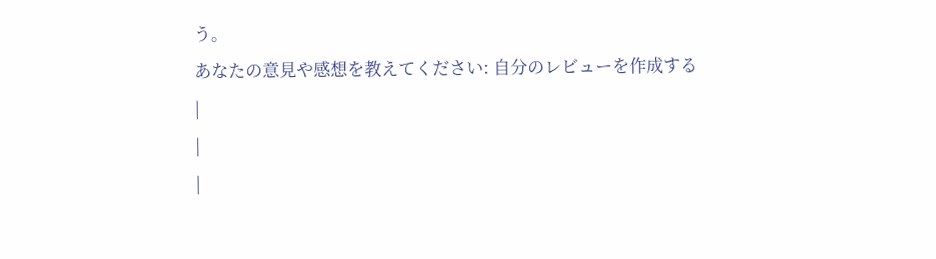う。
あなたの意見や感想を教えてください: 自分のレビューを作成する
|
|
|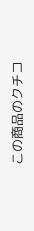この商品のクチコ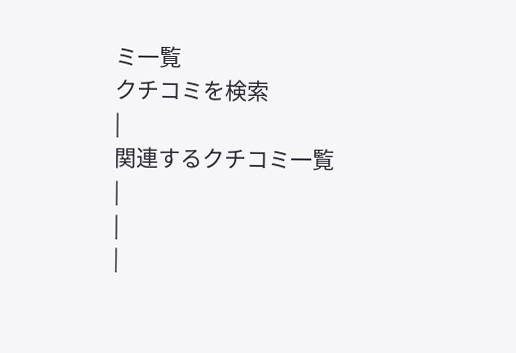ミ一覧
クチコミを検索
|
関連するクチコミ一覧
|
|
|